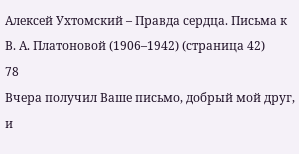Алексей Ухтомский – Правда сердца. Письма к В. А. Платоновой (1906–1942) (страница 42)
78
Вчера получил Ваше письмо, добрый мой друг, и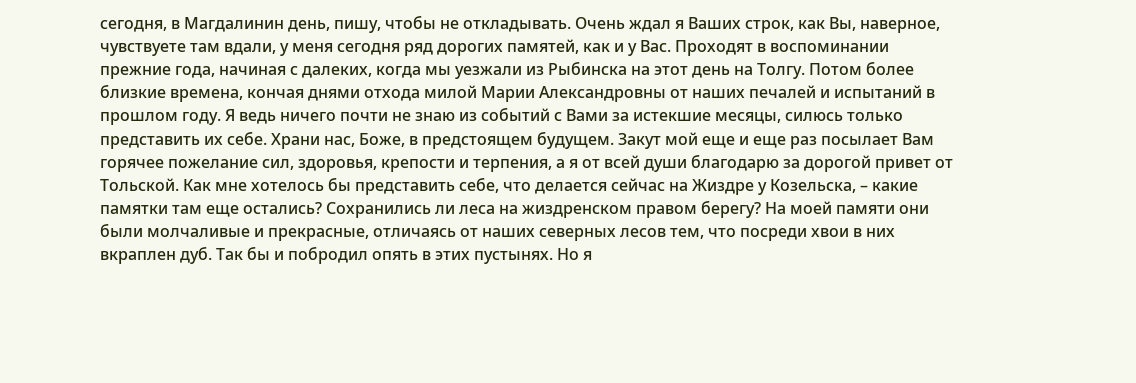сегодня, в Магдалинин день, пишу, чтобы не откладывать. Очень ждал я Ваших строк, как Вы, наверное, чувствуете там вдали, у меня сегодня ряд дорогих памятей, как и у Вас. Проходят в воспоминании прежние года, начиная с далеких, когда мы уезжали из Рыбинска на этот день на Толгу. Потом более близкие времена, кончая днями отхода милой Марии Александровны от наших печалей и испытаний в прошлом году. Я ведь ничего почти не знаю из событий с Вами за истекшие месяцы, силюсь только представить их себе. Храни нас, Боже, в предстоящем будущем. Закут мой еще и еще раз посылает Вам горячее пожелание сил, здоровья, крепости и терпения, а я от всей души благодарю за дорогой привет от Тольской. Как мне хотелось бы представить себе, что делается сейчас на Жиздре у Козельска, – какие памятки там еще остались? Сохранились ли леса на жиздренском правом берегу? На моей памяти они были молчаливые и прекрасные, отличаясь от наших северных лесов тем, что посреди хвои в них вкраплен дуб. Так бы и побродил опять в этих пустынях. Но я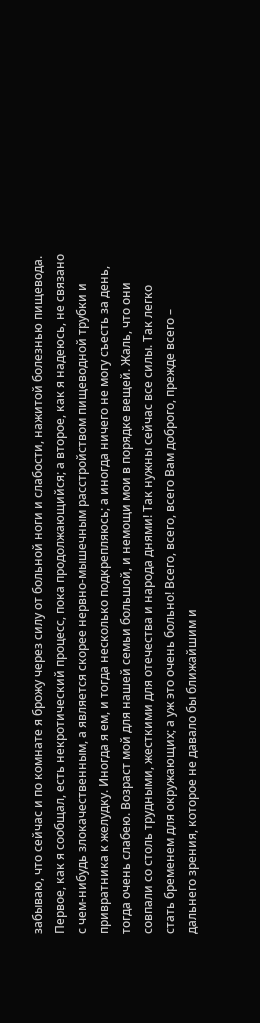забываю, что сейчас и по комнате я брожу через силу от больной ноги и слабости, нажитой болезнью пищевода. Первое, как я сообщал, есть некротический процесс, пока продолжающийся; а второе, как я надеюсь, не связано с чем-нибудь злокачественным, а является скорее нервно-мышечным расстройством пищеводной трубки и привратника к желудку. Иногда я ем, и тогда несколько подкрепляюсь; а иногда ничего не могу съесть за день, тогда очень слабею. Возраст мой для нашей семьи большой, и немощи мои в порядке вещей. Жаль, что они совпали со столь трудными, жесткими для отечества и народа днями! Так нужны сейчас все силы. Так легко стать бременем для окружающих; а уж это очень больно! Всего, всего, всего Вам доброго, прежде всего – дальнего зрения, которое не давало бы ближайшим и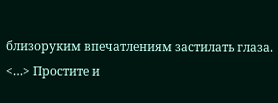близоруким впечатлениям застилать глаза. <…> Простите и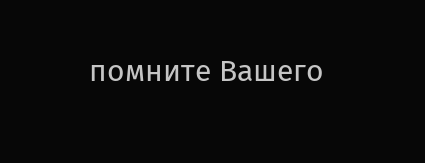помните Вашего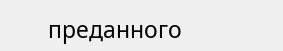преданного